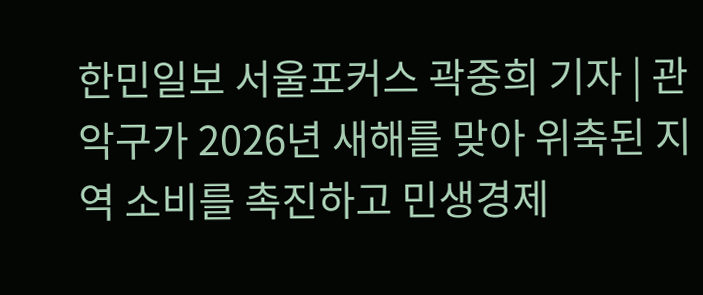한민일보 서울포커스 곽중희 기자 | 관악구가 2026년 새해를 맞아 위축된 지역 소비를 촉진하고 민생경제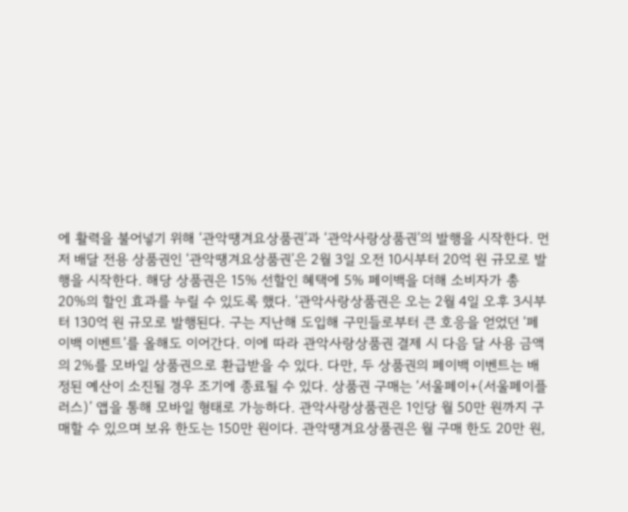에 활력을 불어넣기 위해 ‘관악땡겨요상품권’과 ‘관악사랑상품권’의 발행을 시작한다. 먼저 배달 전용 상품권인 ‘관악땡겨요상품권’은 2월 3일 오전 10시부터 20억 원 규모로 발행을 시작한다. 해당 상품권은 15% 선할인 혜택에 5% 페이백을 더해 소비자가 총 20%의 할인 효과를 누릴 수 있도록 했다. ‘관악사랑상품권은 오는 2월 4일 오후 3시부터 130억 원 규모로 발행된다. 구는 지난해 도입해 구민들로부터 큰 호응을 얻었던 ‘페이백 이벤트’를 올해도 이어간다. 이에 따라 관악사랑상품권 결제 시 다음 달 사용 금액의 2%를 모바일 상품권으로 환급받을 수 있다. 다만, 두 상품권의 페이백 이벤트는 배정된 예산이 소진될 경우 조기에 종료될 수 있다. 상품권 구매는 ‘서울페이+(서울페이플러스)’ 앱을 통해 모바일 형태로 가능하다. 관악사랑상품권은 1인당 월 50만 원까지 구매할 수 있으며 보유 한도는 150만 원이다. 관악땡겨요상품권은 월 구매 한도 20만 원,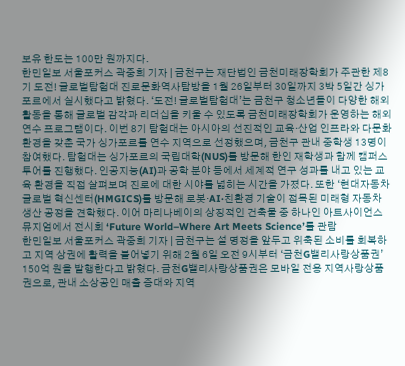보유 한도는 100만 원까지다.
한민일보 서울포커스 곽중희 기자 | 금천구는 재단법인 금천미래장학회가 주관한 제8기 도전! 글로벌탐험대 진로문화역사탐방을 1월 26일부터 30일까지 3박 5일간 싱가포르에서 실시했다고 밝혔다. ‘도전! 글로벌탐험대’는 금천구 청소년들이 다양한 해외 활동을 통해 글로벌 감각과 리더십을 키울 수 있도록 금천미래장학회가 운영하는 해외연수 프로그램이다. 이번 8기 탐험대는 아시아의 선진적인 교육·산업 인프라와 다문화 환경을 갖춘 국가 싱가포르를 연수 지역으로 선정했으며, 금천구 관내 중학생 13명이 참여했다. 탐험대는 싱가포르의 국립대학(NUS)를 방문해 한인 재학생과 함께 캠퍼스 투어를 진행했다. 인공지능(AI)과 공학 분야 등에서 세계적 연구 성과를 내고 있는 교육 환경을 직접 살펴보며 진로에 대한 시야를 넓히는 시간을 가졌다. 또한 ‘현대자동차 글로벌 혁신센터(HMGICS)를 방문해 로봇·AI·친환경 기술이 접목된 미래형 자동차 생산 공정을 견학했다. 이어 마리나베이의 상징적인 건축물 중 하나인 아트사이언스 뮤지엄에서 전시회 ‘Future World–Where Art Meets Science’를 관람
한민일보 서울포커스 곽중희 기자 | 금천구는 설 명정을 앞두고 위축된 소비를 회복하고 지역 상권에 활력을 불어넣기 위해 2월 6일 오전 9시부터 ‘금천G밸리사랑상품권’ 150억 원을 발행한다고 밝혔다. 금천G밸리사랑상품권은 모바일 전용 지역사랑상품권으로, 관내 소상공인 매출 증대와 지역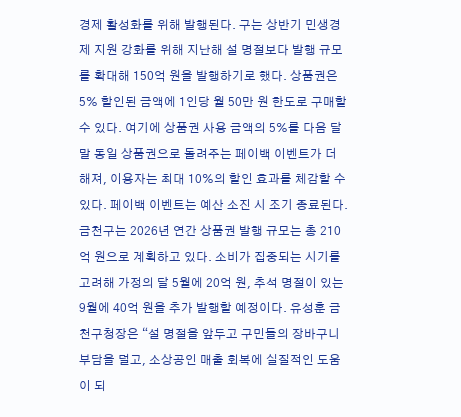경제 활성화를 위해 발행된다. 구는 상반기 민생경제 지원 강화를 위해 지난해 설 명절보다 발행 규모를 확대해 150억 원을 발행하기로 했다. 상품권은 5% 할인된 금액에 1인당 월 50만 원 한도로 구매할 수 있다. 여기에 상품권 사용 금액의 5%를 다음 달 말 동일 상품권으로 돌려주는 페이백 이벤트가 더해져, 이용자는 최대 10%의 할인 효과를 체감할 수 있다. 페이백 이벤트는 예산 소진 시 조기 종료된다. 금천구는 2026년 연간 상품권 발행 규모는 총 210억 원으로 계획하고 있다. 소비가 집중되는 시기를 고려해 가정의 달 5월에 20억 원, 추석 명절이 있는 9월에 40억 원을 추가 발행할 예정이다. 유성훈 금천구청장은 “설 명절을 앞두고 구민들의 장바구니 부담을 덜고, 소상공인 매출 회복에 실질적인 도움이 되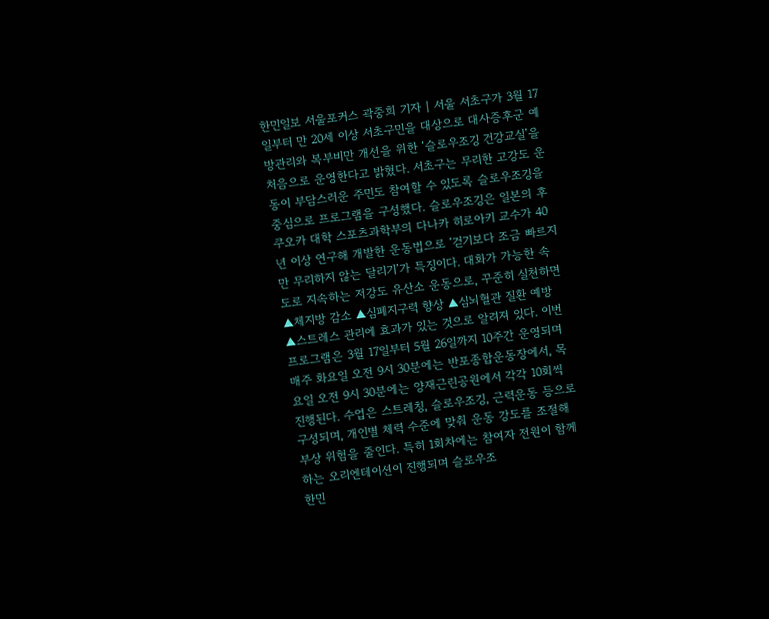한민일보 서울포커스 곽중희 기자 | 서울 서초구가 3월 17일부터 만 20세 이상 서초구민을 대상으로 대사증후군 예방관리와 복부비만 개선을 위한 ‘슬로우조깅 건강교실’을 처음으로 운영한다고 밝혔다. 서초구는 무리한 고강도 운동이 부담스러운 주민도 참여할 수 있도록 슬로우조깅을 중심으로 프로그램을 구성했다. 슬로우조깅은 일본의 후쿠오카 대학 스포츠과학부의 다나카 히로아키 교수가 40년 이상 연구해 개발한 운동법으로 ‘걷기보다 조금 빠르지만 무리하지 않는 달리기’가 특징이다. 대화가 가능한 속도로 지속하는 저강도 유산소 운동으로, 꾸준히 실천하면 ▲체지방 감소 ▲심폐지구력 향상 ▲심뇌혈관 질환 예방 ▲스트레스 관리에 효과가 있는 것으로 알려져 있다. 이번 프로그램은 3월 17일부터 5월 26일까지 10주간 운영되며 매주 화요일 오전 9시 30분에는 반포종합운동장에서, 목요일 오전 9시 30분에는 양재근린공원에서 각각 10회씩 진행된다. 수업은 스트레칭, 슬로우조깅, 근력운동 등으로 구성되며, 개인별 체력 수준에 맞춰 운동 강도를 조절해 부상 위험을 줄인다. 특히 1회차에는 참여자 전원이 함께하는 오리엔테이션이 진행되며 슬로우조
한민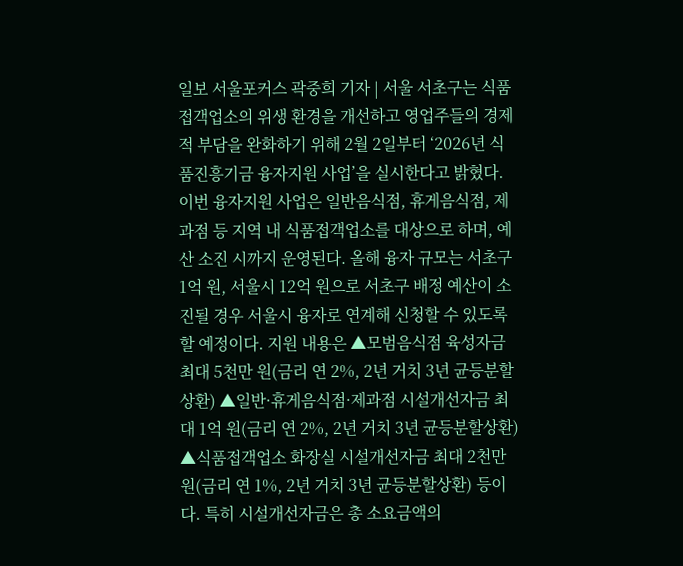일보 서울포커스 곽중희 기자 | 서울 서초구는 식품접객업소의 위생 환경을 개선하고 영업주들의 경제적 부담을 완화하기 위해 2월 2일부터 ‘2026년 식품진흥기금 융자지원 사업’을 실시한다고 밝혔다. 이번 융자지원 사업은 일반음식점, 휴게음식점, 제과점 등 지역 내 식품접객업소를 대상으로 하며, 예산 소진 시까지 운영된다. 올해 융자 규모는 서초구 1억 원, 서울시 12억 원으로 서초구 배정 예산이 소진될 경우 서울시 융자로 연계해 신청할 수 있도록 할 예정이다. 지원 내용은 ▲모범음식점 육성자금 최대 5천만 원(금리 연 2%, 2년 거치 3년 균등분할상환) ▲일반·휴게음식점·제과점 시설개선자금 최대 1억 원(금리 연 2%, 2년 거치 3년 균등분할상환) ▲식품접객업소 화장실 시설개선자금 최대 2천만 원(금리 연 1%, 2년 거치 3년 균등분할상환) 등이다. 특히 시설개선자금은 총 소요금액의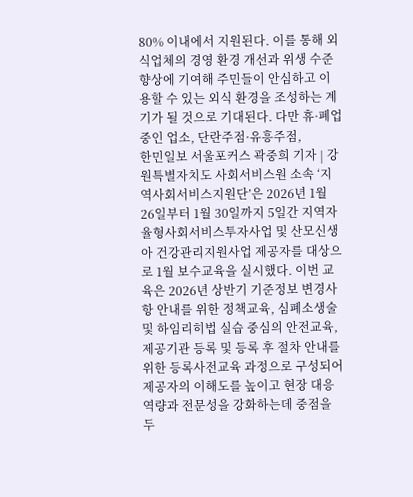80% 이내에서 지원된다. 이를 통해 외식업체의 경영 환경 개선과 위생 수준 향상에 기여해 주민들이 안심하고 이용할 수 있는 외식 환경을 조성하는 계기가 될 것으로 기대된다. 다만 휴·폐업 중인 업소, 단란주점·유흥주점,
한민일보 서울포커스 곽중희 기자 | 강원특별자치도 사회서비스원 소속 ‘지역사회서비스지원단’은 2026년 1월 26일부터 1월 30일까지 5일간 지역자율형사회서비스투자사업 및 산모신생아 건강관리지원사업 제공자를 대상으로 1월 보수교육을 실시했다. 이번 교육은 2026년 상반기 기준정보 변경사항 안내를 위한 정책교육, 심폐소생술 및 하임리히법 실습 중심의 안전교육, 제공기관 등록 및 등록 후 절차 안내를 위한 등록사전교육 과정으로 구성되어 제공자의 이해도를 높이고 현장 대응 역량과 전문성을 강화하는데 중점을 두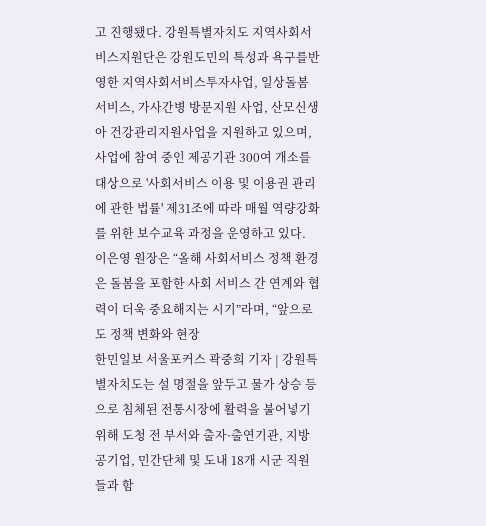고 진행됐다. 강원특별자치도 지역사회서비스지원단은 강원도민의 특성과 욕구를반영한 지역사회서비스투자사업, 일상돌봄서비스, 가사간병 방문지원 사업, 산모신생아 건강관리지원사업을 지원하고 있으며, 사업에 참여 중인 제공기관 300여 개소를 대상으로 '사회서비스 이용 및 이용권 관리에 관한 법률' 제31조에 따라 매월 역량강화를 위한 보수교육 과정을 운영하고 있다. 이은영 원장은 “올해 사회서비스 정책 환경은 돌봄을 포함한 사회 서비스 간 연계와 협력이 더욱 중요해지는 시기”라며, “앞으로도 정책 변화와 현장
한민일보 서울포커스 곽중희 기자 | 강원특별자치도는 설 명절을 앞두고 물가 상승 등으로 침체된 전통시장에 활력을 불어넣기 위해 도청 전 부서와 출자·출연기관, 지방공기업, 민간단체 및 도내 18개 시군 직원들과 함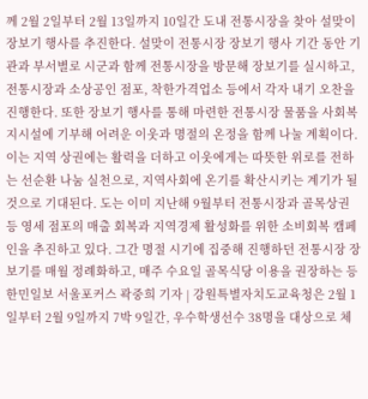께 2월 2일부터 2월 13일까지 10일간 도내 전통시장을 찾아 설맞이 장보기 행사를 추진한다. 설맞이 전통시장 장보기 행사 기간 동안 기관과 부서별로 시군과 함께 전통시장을 방문해 장보기를 실시하고, 전통시장과 소상공인 점포, 착한가격업소 등에서 각자 내기 오찬을 진행한다. 또한 장보기 행사를 통해 마련한 전통시장 물품을 사회복지시설에 기부해 어려운 이웃과 명절의 온정을 함께 나눌 계획이다. 이는 지역 상권에는 활력을 더하고 이웃에게는 따뜻한 위로를 전하는 선순환 나눔 실천으로, 지역사회에 온기를 확산시키는 계기가 될 것으로 기대된다. 도는 이미 지난해 9월부터 전통시장과 골목상권 등 영세 점포의 매출 회복과 지역경제 활성화를 위한 소비회복 캠페인을 추진하고 있다. 그간 명절 시기에 집중해 진행하던 전통시장 장보기를 매월 정례화하고, 매주 수요일 골목식당 이용을 권장하는 등
한민일보 서울포커스 곽중희 기자 | 강원특별자치도교육청은 2월 1일부터 2월 9일까지 7박 9일간, 우수학생선수 38명을 대상으로 체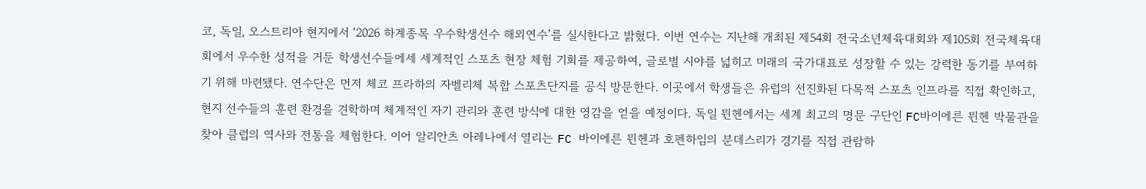코, 독일, 오스트리아 현지에서 ‘2026 하계종목 우수학생선수 해외연수’를 실시한다고 밝혔다. 이번 연수는 지난해 개최된 제54회 전국소년체육대회와 제105회 전국체육대회에서 우수한 성적을 거둔 학생선수들에세 세계적인 스포츠 현장 체험 기회를 제공하여, 글로벌 시야를 넓히고 미래의 국가대표로 성장할 수 있는 강력한 동기를 부여하기 위해 마련됐다. 연수단은 먼저 체코 프라하의 자벨리체 복합 스포츠단지를 공식 방문한다. 이곳에서 학생들은 유럽의 선진화된 다목적 스포츠 인프라를 직접 확인하고, 현지 선수들의 훈련 환경을 견학하며 체계적인 자기 관리와 훈련 방식에 대한 영감을 얻을 예정이다. 독일 뮌헨에서는 세계 최고의 명문 구단인 FC바이에른 뮌헨 박물관을 찾아 클럽의 역사와 전통을 체험한다. 이어 알리안츠 아레나에서 열리는 FC 바이에른 뮌헨과 호펜하임의 분데스리가 경기를 직접 관람하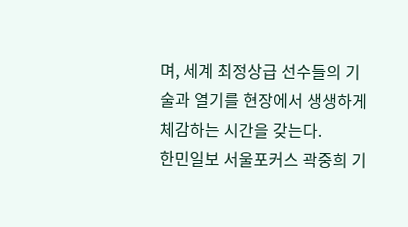며, 세계 최정상급 선수들의 기술과 열기를 현장에서 생생하게 체감하는 시간을 갖는다.
한민일보 서울포커스 곽중희 기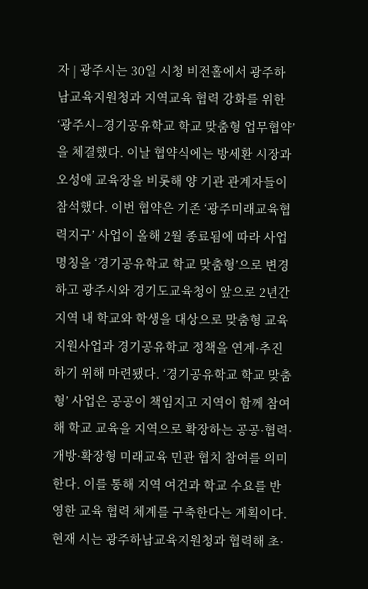자 | 광주시는 30일 시청 비전홀에서 광주하남교육지원청과 지역교육 협력 강화를 위한 ‘광주시–경기공유학교 학교 맞춤형 업무협약’을 체결했다. 이날 협약식에는 방세환 시장과 오성애 교육장을 비롯해 양 기관 관계자들이 참석했다. 이번 협약은 기존 ‘광주미래교육협력지구’ 사업이 올해 2월 종료됨에 따라 사업 명칭을 ‘경기공유학교 학교 맞춤형’으로 변경하고 광주시와 경기도교육청이 앞으로 2년간 지역 내 학교와 학생을 대상으로 맞춤형 교육지원사업과 경기공유학교 정책을 연계·추진하기 위해 마련됐다. ‘경기공유학교 학교 맞춤형’ 사업은 공공이 책임지고 지역이 함께 참여해 학교 교육을 지역으로 확장하는 공공·협력·개방·확장형 미래교육 민관 협치 참여를 의미한다. 이를 통해 지역 여건과 학교 수요를 반영한 교육 협력 체계를 구축한다는 계획이다. 현재 시는 광주하남교육지원청과 협력해 초·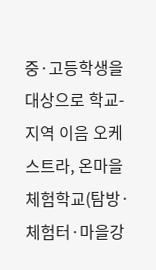중·고등학생을 대상으로 학교-지역 이음 오케스트라, 온마을 체험학교(탐방·체험터·마을강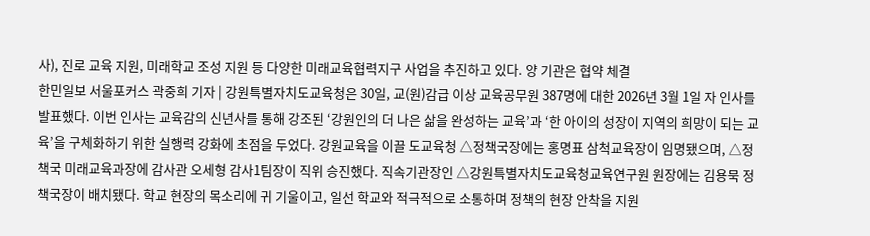사), 진로 교육 지원, 미래학교 조성 지원 등 다양한 미래교육협력지구 사업을 추진하고 있다. 양 기관은 협약 체결
한민일보 서울포커스 곽중희 기자 | 강원특별자치도교육청은 30일, 교(원)감급 이상 교육공무원 387명에 대한 2026년 3월 1일 자 인사를 발표했다. 이번 인사는 교육감의 신년사를 통해 강조된 ‘강원인의 더 나은 삶을 완성하는 교육’과 ‘한 아이의 성장이 지역의 희망이 되는 교육’을 구체화하기 위한 실행력 강화에 초점을 두었다. 강원교육을 이끌 도교육청 △정책국장에는 홍명표 삼척교육장이 임명됐으며, △정책국 미래교육과장에 감사관 오세형 감사1팀장이 직위 승진했다. 직속기관장인 △강원특별자치도교육청교육연구원 원장에는 김용묵 정책국장이 배치됐다. 학교 현장의 목소리에 귀 기울이고, 일선 학교와 적극적으로 소통하며 정책의 현장 안착을 지원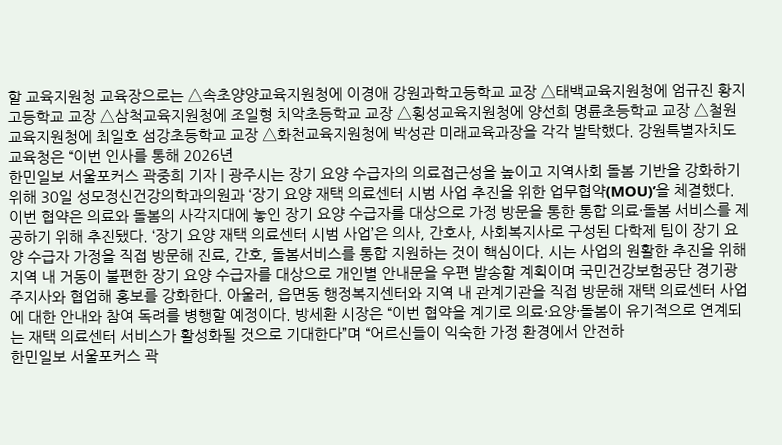할 교육지원청 교육장으로는 △속초양양교육지원청에 이경애 강원과학고등학교 교장 △태백교육지원청에 엄규진 황지고등학교 교장 △삼척교육지원청에 조일형 치악초등학교 교장 △횡성교육지원청에 양선희 명륜초등학교 교장 △철원교육지원청에 최일호 섬강초등학교 교장 △화천교육지원청에 박성관 미래교육과장을 각각 발탁했다. 강원특별자치도교육청은 “이번 인사를 통해 2026년
한민일보 서울포커스 곽중희 기자 | 광주시는 장기 요양 수급자의 의료접근성을 높이고 지역사회 돌봄 기반을 강화하기 위해 30일 성모정신건강의학과의원과 ‘장기 요양 재택 의료센터 시범 사업 추진을 위한 업무협약(MOU)’을 체결했다. 이번 협약은 의료와 돌봄의 사각지대에 놓인 장기 요양 수급자를 대상으로 가정 방문을 통한 통합 의료·돌봄 서비스를 제공하기 위해 추진됐다. ‘장기 요양 재택 의료센터 시범 사업’은 의사, 간호사, 사회복지사로 구성된 다학제 팀이 장기 요양 수급자 가정을 직접 방문해 진료, 간호, 돌봄서비스를 통합 지원하는 것이 핵심이다. 시는 사업의 원활한 추진을 위해 지역 내 거동이 불편한 장기 요양 수급자를 대상으로 개인별 안내문을 우편 발송할 계획이며 국민건강보험공단 경기광주지사와 협업해 홍보를 강화한다. 아울러, 읍면동 행정복지센터와 지역 내 관계기관을 직접 방문해 재택 의료센터 사업에 대한 안내와 참여 독려를 병행할 예정이다. 방세환 시장은 “이번 협약을 계기로 의료·요양·돌봄이 유기적으로 연계되는 재택 의료센터 서비스가 활성화될 것으로 기대한다”며 “어르신들이 익숙한 가정 환경에서 안전하
한민일보 서울포커스 곽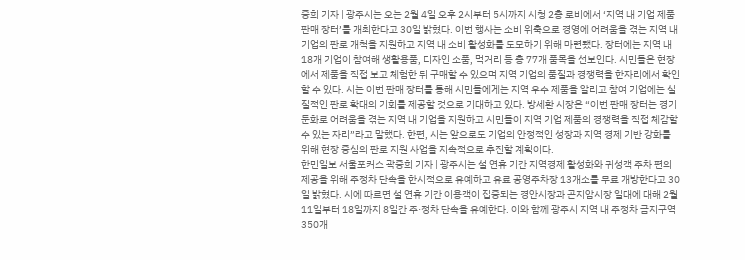중희 기자 | 광주시는 오는 2월 4일 오후 2시부터 5시까지 시청 2층 로비에서 ‘지역 내 기업 제품 판매 장터’를 개최한다고 30일 밝혔다. 이번 행사는 소비 위축으로 경영에 어려움을 겪는 지역 내 기업의 판로 개척을 지원하고 지역 내 소비 활성화를 도모하기 위해 마련됐다. 장터에는 지역 내 18개 기업이 참여해 생활용품, 디자인 소품, 먹거리 등 총 77개 품목을 선보인다. 시민들은 현장에서 제품을 직접 보고 체험한 뒤 구매할 수 있으며 지역 기업의 품질과 경쟁력을 한자리에서 확인할 수 있다. 시는 이번 판매 장터를 통해 시민들에게는 지역 우수 제품을 알리고 참여 기업에는 실질적인 판로 확대의 기회를 제공할 것으로 기대하고 있다. 방세환 시장은 “이번 판매 장터는 경기 둔화로 어려움을 겪는 지역 내 기업을 지원하고 시민들이 지역 기업 제품의 경쟁력을 직접 체감할 수 있는 자리”라고 말했다. 한편, 시는 앞으로도 기업의 안정적인 성장과 지역 경제 기반 강화를 위해 현장 중심의 판로 지원 사업을 지속적으로 추진할 계획이다.
한민일보 서울포커스 곽중희 기자 | 광주시는 설 연휴 기간 지역경제 활성화와 귀성객 주차 편의 제공을 위해 주정차 단속을 한시적으로 유예하고 유료 공영주차장 13개소를 무료 개방한다고 30일 밝혔다. 시에 따르면 설 연휴 기간 이용객이 집중되는 경안시장과 곤지암시장 일대에 대해 2월 11일부터 18일까지 8일간 주·정차 단속을 유예한다. 이와 함께 광주시 지역 내 주정차 금지구역 350개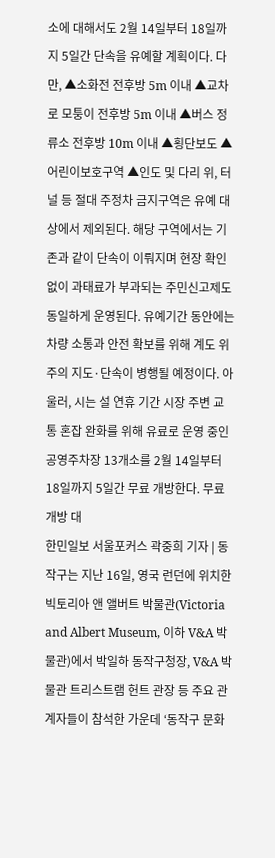소에 대해서도 2월 14일부터 18일까지 5일간 단속을 유예할 계획이다. 다만, ▲소화전 전후방 5m 이내 ▲교차로 모퉁이 전후방 5m 이내 ▲버스 정류소 전후방 10m 이내 ▲횡단보도 ▲어린이보호구역 ▲인도 및 다리 위, 터널 등 절대 주정차 금지구역은 유예 대상에서 제외된다. 해당 구역에서는 기존과 같이 단속이 이뤄지며 현장 확인 없이 과태료가 부과되는 주민신고제도 동일하게 운영된다. 유예기간 동안에는 차량 소통과 안전 확보를 위해 계도 위주의 지도·단속이 병행될 예정이다. 아울러, 시는 설 연휴 기간 시장 주변 교통 혼잡 완화를 위해 유료로 운영 중인 공영주차장 13개소를 2월 14일부터 18일까지 5일간 무료 개방한다. 무료 개방 대
한민일보 서울포커스 곽중희 기자 | 동작구는 지난 16일, 영국 런던에 위치한 빅토리아 앤 앨버트 박물관(Victoria and Albert Museum, 이하 V&A 박물관)에서 박일하 동작구청장, V&A 박물관 트리스트램 헌트 관장 등 주요 관계자들이 참석한 가운데 ‘동작구 문화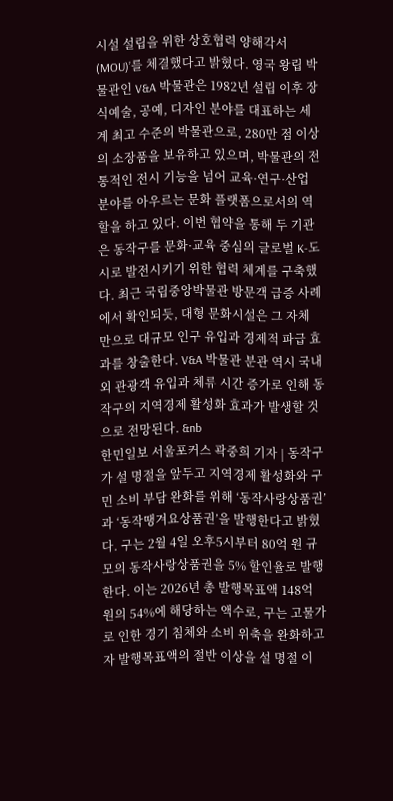시설 설립을 위한 상호협력 양해각서(MOU)’를 체결했다고 밝혔다. 영국 왕립 박물관인 V&A 박물관은 1982년 설립 이후 장식예술, 공예, 디자인 분야를 대표하는 세계 최고 수준의 박물관으로, 280만 점 이상의 소장품을 보유하고 있으며, 박물관의 전통적인 전시 기능을 넘어 교육·연구·산업 분야를 아우르는 문화 플랫폼으로서의 역할을 하고 있다. 이번 협약을 통해 두 기관은 동작구를 문화·교육 중심의 글로벌 K-도시로 발전시키기 위한 협력 체계를 구축했다. 최근 국립중앙박물관 방문객 급증 사례에서 확인되듯, 대형 문화시설은 그 자체 만으로 대규모 인구 유입과 경제적 파급 효과를 창출한다. V&A 박물관 분관 역시 국내외 관광객 유입과 체류 시간 증가로 인해 동작구의 지역경제 활성화 효과가 발생할 것으로 전망된다. &nb
한민일보 서울포커스 곽중희 기자 | 동작구가 설 명절을 앞두고 지역경제 활성화와 구민 소비 부담 완화를 위해 ‘동작사랑상품권’과 ‘동작땡겨요상품권’을 발행한다고 밝혔다. 구는 2월 4일 오후5시부터 80억 원 규모의 동작사랑상품권을 5% 할인율로 발행한다. 이는 2026년 총 발행목표액 148억 원의 54%에 해당하는 액수로, 구는 고물가로 인한 경기 침체와 소비 위축을 완화하고자 발행목표액의 절반 이상을 설 명절 이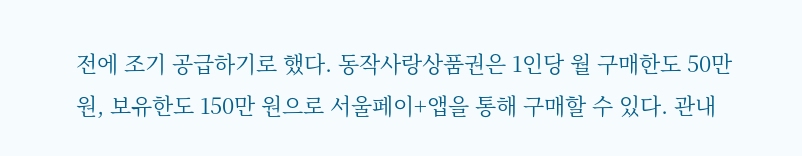전에 조기 공급하기로 했다. 동작사랑상품권은 1인당 월 구매한도 50만 원, 보유한도 150만 원으로 서울페이+앱을 통해 구매할 수 있다. 관내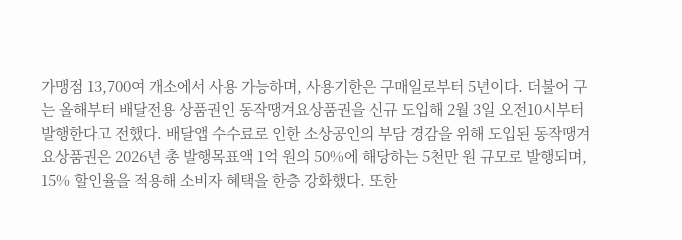가맹점 13,700여 개소에서 사용 가능하며, 사용기한은 구매일로부터 5년이다. 더불어 구는 올해부터 배달전용 상품권인 동작땡겨요상품권을 신규 도입해 2월 3일 오전10시부터 발행한다고 전했다. 배달앱 수수료로 인한 소상공인의 부담 경감을 위해 도입된 동작땡겨요상품권은 2026년 총 발행목표액 1억 원의 50%에 해당하는 5천만 원 규모로 발행되며, 15% 할인율을 적용해 소비자 혜택을 한층 강화했다. 또한